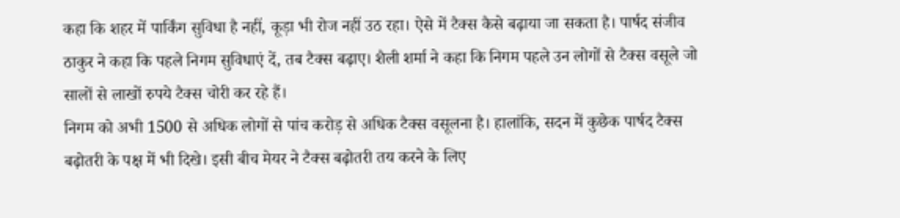कहा कि शहर में पार्किंग सुविधा है नहीं, कूड़ा भी रोज नहीं उठ रहा। ऐसे में टैक्स कैसे बढ़ाया जा सकता है। पार्षद संजीव ठाकुर ने कहा कि पहले निगम सुविधाएं दें, तब टैक्स बढ़ाए। शैली शर्मा ने कहा कि निगम पहले उन लोगों से टैक्स वसूले जो सालों से लाखों रुपये टैक्स चोरी कर रहे हैं।
निगम को अभी 1500 से अधिक लोगों से पांच करोड़ से अधिक टैक्स वसूलना है। हालांकि, सदन में कुछेक पार्षद टैक्स बढ़ोतरी के पक्ष में भी दिखे। इसी बीच मेयर ने टैक्स बढ़ोतरी तय करने के लिए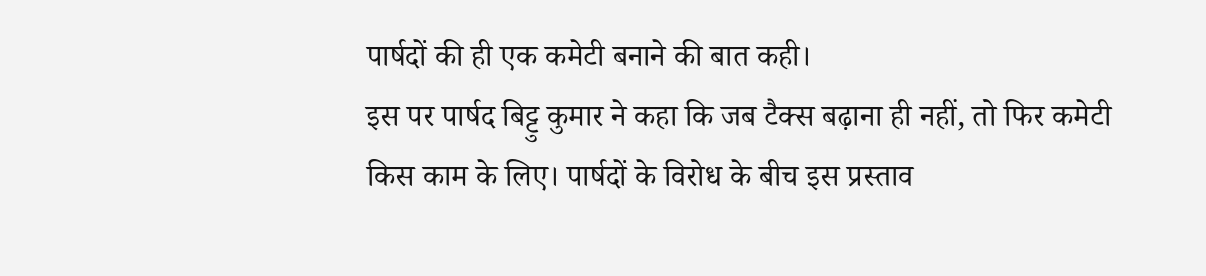पार्षदों की ही एक कमेटी बनाने की बात कही।
इस पर पार्षद बिट्टु कुमार ने कहा कि जब टैक्स बढ़ाना ही नहीं, तो फिर कमेटी किस काम के लिए। पार्षदों के विरोध के बीच इस प्रस्ताव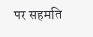पर सहमति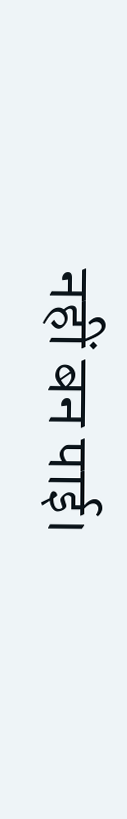नहीं बन पाई।